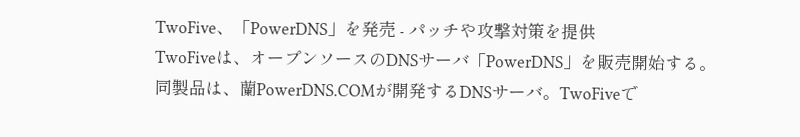TwoFive、「PowerDNS」を発売 - パッチや攻撃対策を提供
TwoFiveは、オープンソースのDNSサーバ「PowerDNS」を販売開始する。
同製品は、蘭PowerDNS.COMが開発するDNSサーバ。TwoFiveで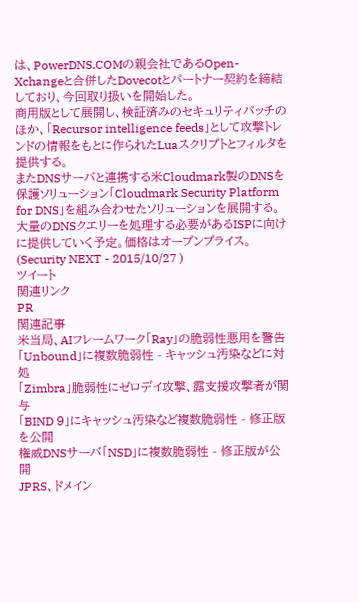は、PowerDNS.COMの親会社であるOpen-Xchangeと合併したDovecotとパートナー契約を締結しており、今回取り扱いを開始した。
商用版として展開し、検証済みのセキュリティパッチのほか、「Recursor intelligence feeds」として攻撃トレンドの情報をもとに作られたLuaスクリプトとフィルタを提供する。
またDNSサーバと連携する米Cloudmark製のDNSを保護ソリューション「Cloudmark Security Platform for DNS」を組み合わせたソリューションを展開する。
大量のDNSクエリーを処理する必要があるISPに向けに提供していく予定。価格はオープンプライス。
(Security NEXT - 2015/10/27 )
ツイート
関連リンク
PR
関連記事
米当局、AIフレームワーク「Ray」の脆弱性悪用を警告
「Unbound」に複数脆弱性 - キャッシュ汚染などに対処
「Zimbra」脆弱性にゼロデイ攻撃、露支援攻撃者が関与
「BIND 9」にキャッシュ汚染など複数脆弱性 - 修正版を公開
権威DNSサーバ「NSD」に複数脆弱性 - 修正版が公開
JPRS、ドメイン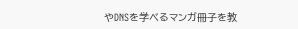やDNSを学べるマンガ冊子を教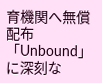育機関へ無償配布
「Unbound」に深刻な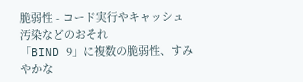脆弱性 - コード実行やキャッシュ汚染などのおそれ
「BIND 9」に複数の脆弱性、すみやかな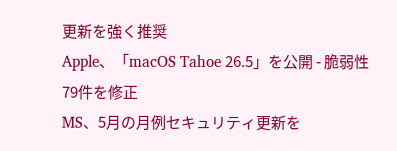更新を強く推奨
Apple、「macOS Tahoe 26.5」を公開 - 脆弱性79件を修正
MS、5月の月例セキュリティ更新を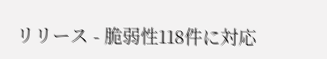リリース - 脆弱性118件に対応